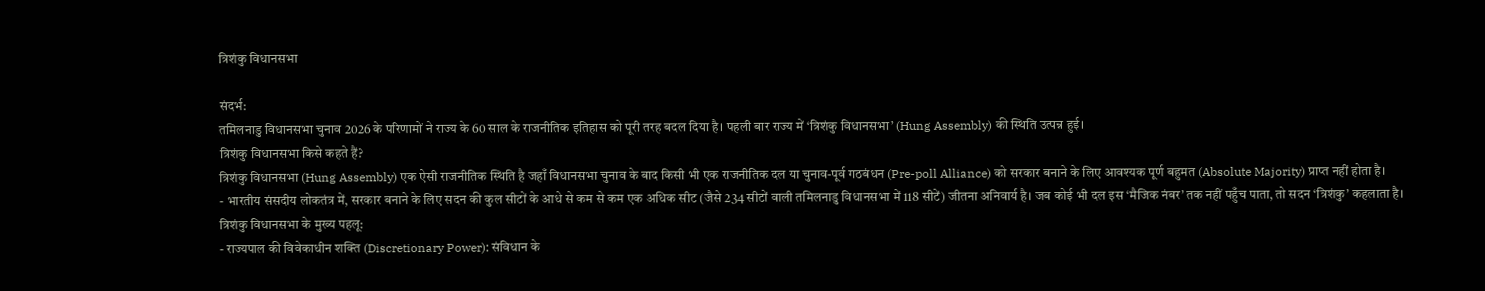त्रिशंकु विधानसभा

संदर्भ:
तमिलनाडु विधानसभा चुनाव 2026 के परिणामों ने राज्य के 60 साल के राजनीतिक इतिहास को पूरी तरह बदल दिया है। पहली बार राज्य में ‘त्रिशंकु विधानसभा’ (Hung Assembly) की स्थिति उत्पन्न हुई।
त्रिशंकु विधानसभा किसे कहते हैं?
त्रिशंकु विधानसभा (Hung Assembly) एक ऐसी राजनीतिक स्थिति है जहाँ विधानसभा चुनाव के बाद किसी भी एक राजनीतिक दल या चुनाव-पूर्व गठबंधन (Pre-poll Alliance) को सरकार बनाने के लिए आवश्यक पूर्ण बहुमत (Absolute Majority) प्राप्त नहीं होता है।
- भारतीय संसदीय लोकतंत्र में, सरकार बनाने के लिए सदन की कुल सीटों के आधे से कम से कम एक अधिक सीट (जैसे 234 सीटों वाली तमिलनाडु विधानसभा में 118 सीटें) जीतना अनिवार्य है। जब कोई भी दल इस ‘मैजिक नंबर’ तक नहीं पहुँच पाता, तो सदन ‘त्रिशंकु’ कहलाता है।
त्रिशंकु विधानसभा के मुख्य पहलू:
- राज्यपाल की विवेकाधीन शक्ति (Discretionary Power): संविधान के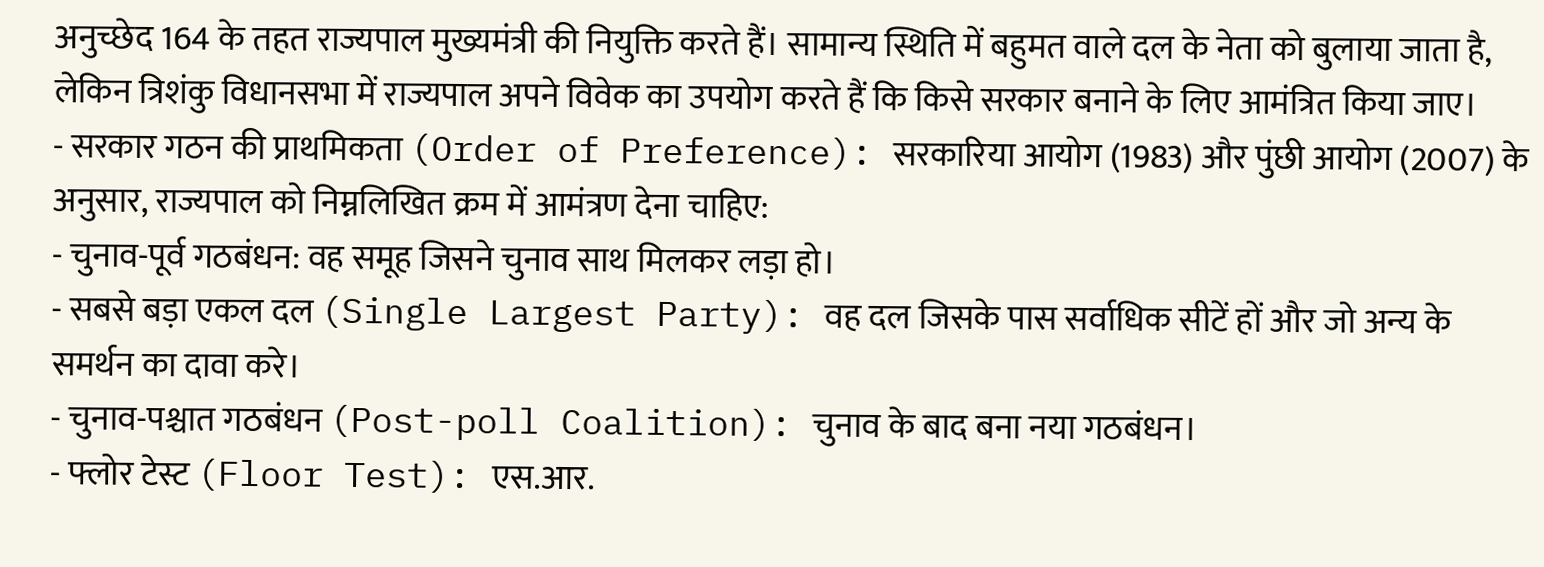अनुच्छेद 164 के तहत राज्यपाल मुख्यमंत्री की नियुक्ति करते हैं। सामान्य स्थिति में बहुमत वाले दल के नेता को बुलाया जाता है, लेकिन त्रिशंकु विधानसभा में राज्यपाल अपने विवेक का उपयोग करते हैं कि किसे सरकार बनाने के लिए आमंत्रित किया जाए।
- सरकार गठन की प्राथमिकता (Order of Preference): सरकारिया आयोग (1983) और पुंछी आयोग (2007) के अनुसार, राज्यपाल को निम्नलिखित क्रम में आमंत्रण देना चाहिए:
- चुनाव-पूर्व गठबंधन: वह समूह जिसने चुनाव साथ मिलकर लड़ा हो।
- सबसे बड़ा एकल दल (Single Largest Party): वह दल जिसके पास सर्वाधिक सीटें हों और जो अन्य के समर्थन का दावा करे।
- चुनाव-पश्चात गठबंधन (Post-poll Coalition): चुनाव के बाद बना नया गठबंधन।
- फ्लोर टेस्ट (Floor Test): एस.आर.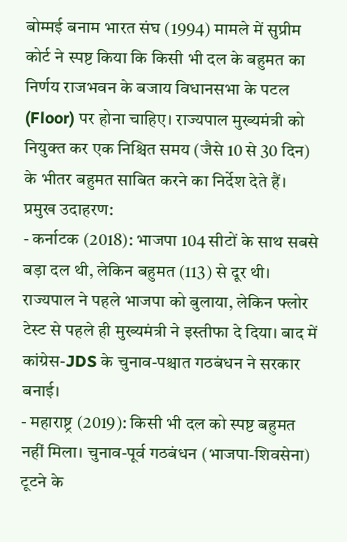बोम्मई बनाम भारत संघ (1994) मामले में सुप्रीम कोर्ट ने स्पष्ट किया कि किसी भी दल के बहुमत का निर्णय राजभवन के बजाय विधानसभा के पटल (Floor) पर होना चाहिए। राज्यपाल मुख्यमंत्री को नियुक्त कर एक निश्चित समय (जैसे 10 से 30 दिन) के भीतर बहुमत साबित करने का निर्देश देते हैं।
प्रमुख उदाहरण:
- कर्नाटक (2018): भाजपा 104 सीटों के साथ सबसे बड़ा दल थी, लेकिन बहुमत (113) से दूर थी। राज्यपाल ने पहले भाजपा को बुलाया, लेकिन फ्लोर टेस्ट से पहले ही मुख्यमंत्री ने इस्तीफा दे दिया। बाद में कांग्रेस-JDS के चुनाव-पश्चात गठबंधन ने सरकार बनाई।
- महाराष्ट्र (2019): किसी भी दल को स्पष्ट बहुमत नहीं मिला। चुनाव-पूर्व गठबंधन (भाजपा-शिवसेना) टूटने के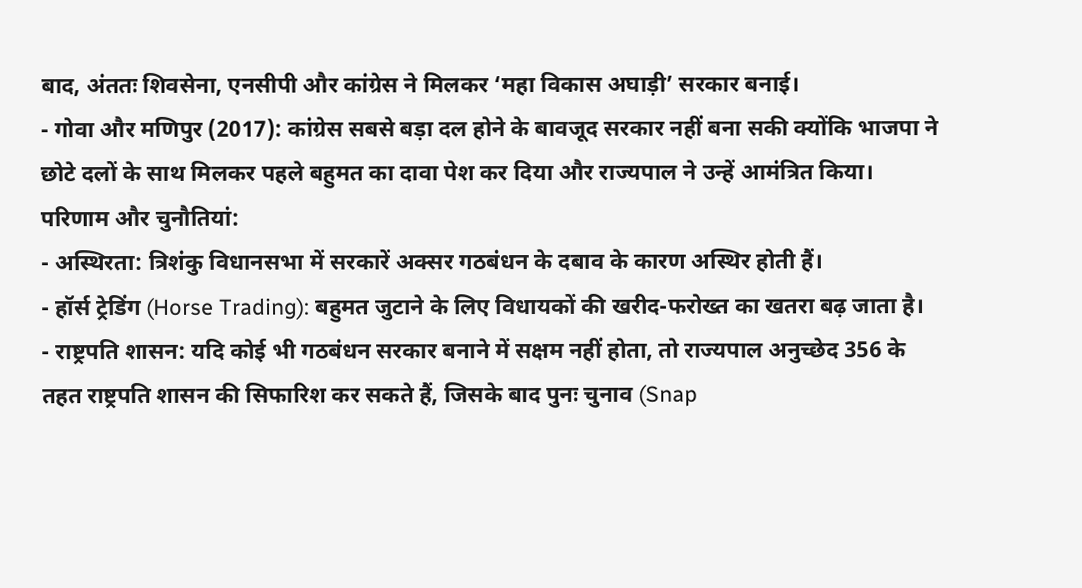बाद, अंततः शिवसेना, एनसीपी और कांग्रेस ने मिलकर ‘महा विकास अघाड़ी’ सरकार बनाई।
- गोवा और मणिपुर (2017): कांग्रेस सबसे बड़ा दल होने के बावजूद सरकार नहीं बना सकी क्योंकि भाजपा ने छोटे दलों के साथ मिलकर पहले बहुमत का दावा पेश कर दिया और राज्यपाल ने उन्हें आमंत्रित किया।
परिणाम और चुनौतियां:
- अस्थिरता: त्रिशंकु विधानसभा में सरकारें अक्सर गठबंधन के दबाव के कारण अस्थिर होती हैं।
- हॉर्स ट्रेडिंग (Horse Trading): बहुमत जुटाने के लिए विधायकों की खरीद-फरोख्त का खतरा बढ़ जाता है।
- राष्ट्रपति शासन: यदि कोई भी गठबंधन सरकार बनाने में सक्षम नहीं होता, तो राज्यपाल अनुच्छेद 356 के तहत राष्ट्रपति शासन की सिफारिश कर सकते हैं, जिसके बाद पुनः चुनाव (Snap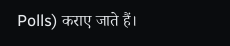Polls) कराए जाते हैं।